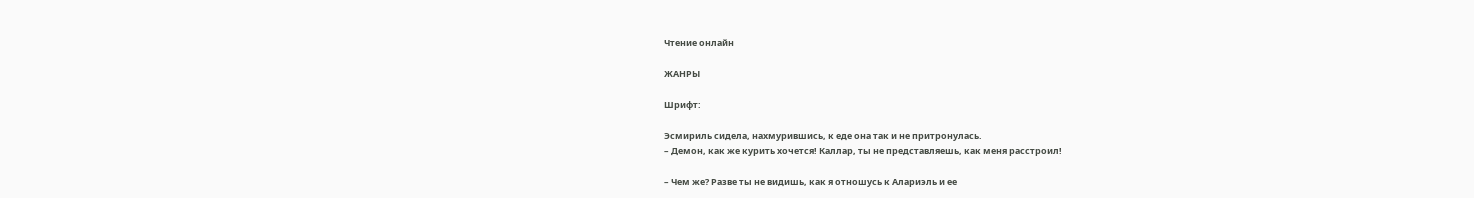Чтение онлайн

ЖАНРЫ

Шрифт:

Эсмириль сидела, нахмурившись, к еде она так и не притронулась.
– Демон, как же курить хочется! Каллар, ты не представляешь, как меня расстроил!

– Чем же? Разве ты не видишь, как я отношусь к Алариэль и ее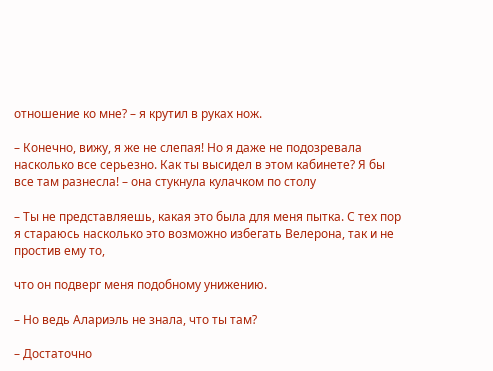отношение ко мне? – я крутил в руках нож.

– Конечно, вижу, я же не слепая! Но я даже не подозревала насколько все серьезно. Как ты высидел в этом кабинете? Я бы все там разнесла! – она стукнула кулачком по столу

– Ты не представляешь, какая это была для меня пытка. С тех пор я стараюсь насколько это возможно избегать Велерона, так и не простив ему то,

что он подверг меня подобному унижению.

– Но ведь Алариэль не знала, что ты там?

– Достаточно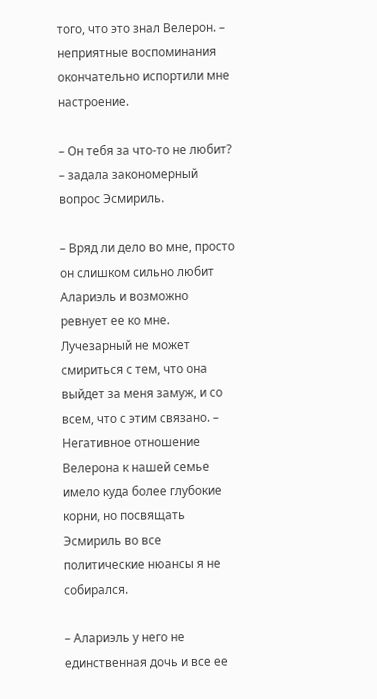того, что это знал Велерон. – неприятные воспоминания окончательно испортили мне настроение.

– Он тебя за что-то не любит? – задала закономерный вопрос Эсмириль.

– Вряд ли дело во мне, просто он слишком сильно любит Алариэль и возможно ревнует ее ко мне. Лучезарный не может смириться с тем, что она выйдет за меня замуж, и со всем, что с этим связано. – Негативное отношение Велерона к нашей семье имело куда более глубокие корни, но посвящать Эсмириль во все политические нюансы я не собирался.

– Алариэль у него не единственная дочь и все ее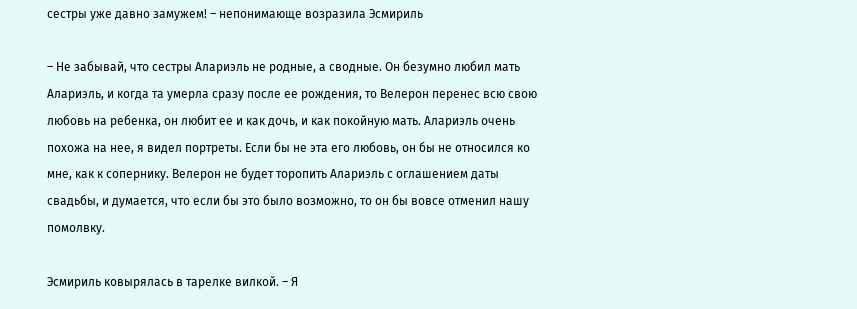сестры уже давно замужем! – непонимающе возразила Эсмириль

– Не забывай, что сестры Алариэль не родные, а сводные. Он безумно любил мать Алариэль, и когда та умерла сразу после ее рождения, то Велерон перенес всю свою любовь на ребенка, он любит ее и как дочь, и как покойную мать. Алариэль очень похожа на нее, я видел портреты. Если бы не эта его любовь, он бы не относился ко мне, как к сопернику. Велерон не будет торопить Алариэль с оглашением даты свадьбы, и думается, что если бы это было возможно, то он бы вовсе отменил нашу помолвку.

Эсмириль ковырялась в тарелке вилкой. – Я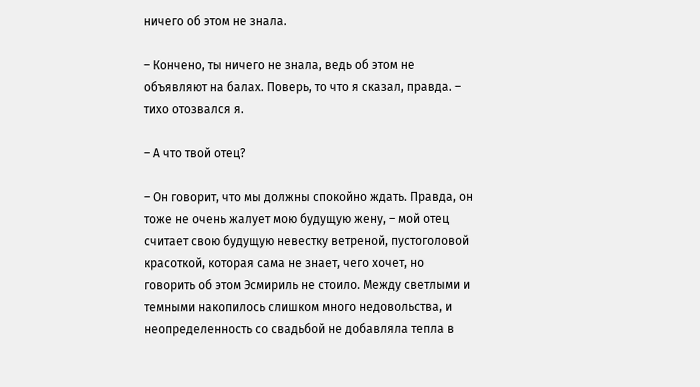ничего об этом не знала.

– Кончено, ты ничего не знала, ведь об этом не объявляют на балах. Поверь, то что я сказал, правда. – тихо отозвался я.

– А что твой отец?

– Он говорит, что мы должны спокойно ждать. Правда, он тоже не очень жалует мою будущую жену, – мой отец считает свою будущую невестку ветреной, пустоголовой красоткой, которая сама не знает, чего хочет, но говорить об этом Эсмириль не стоило. Между светлыми и темными накопилось слишком много недовольства, и неопределенность со свадьбой не добавляла тепла в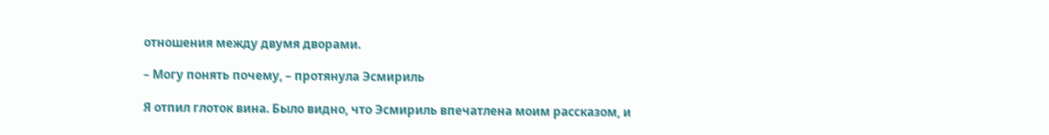отношения между двумя дворами.

– Могу понять почему, – протянула Эсмириль

Я отпил глоток вина. Было видно, что Эсмириль впечатлена моим рассказом, и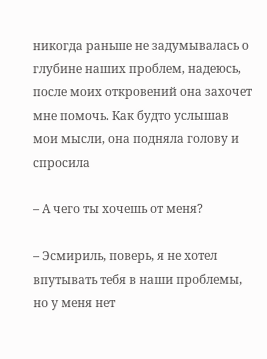никогда раньше не задумывалась о глубине наших проблем, надеюсь, после моих откровений она захочет мне помочь. Как будто услышав мои мысли, она подняла голову и спросила

– А чего ты хочешь от меня?

– Эсмириль, поверь, я не хотел впутывать тебя в наши проблемы, но у меня нет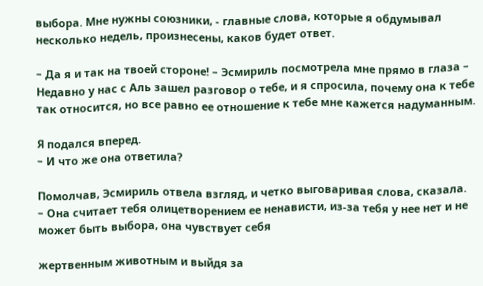выбора. Мне нужны союзники, - главные слова, которые я обдумывал несколько недель, произнесены, каков будет ответ.

– Да я и так на твоей стороне! – Эсмириль посмотрела мне прямо в глаза – Недавно у нас с Аль зашел разговор о тебе, и я спросила, почему она к тебе так относится, но все равно ее отношение к тебе мне кажется надуманным.

Я подался вперед.
– И что же она ответила?

Помолчав, Эсмириль отвела взгляд, и четко выговаривая слова, сказала.
– Она считает тебя олицетворением ее ненависти, из-за тебя у нее нет и не может быть выбора, она чувствует себя

жертвенным животным и выйдя за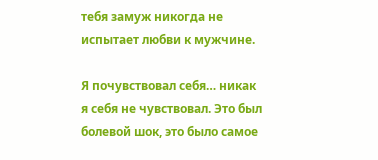тебя замуж никогда не испытает любви к мужчине.

Я почувствовал себя… никак я себя не чувствовал. Это был болевой шок, это было самое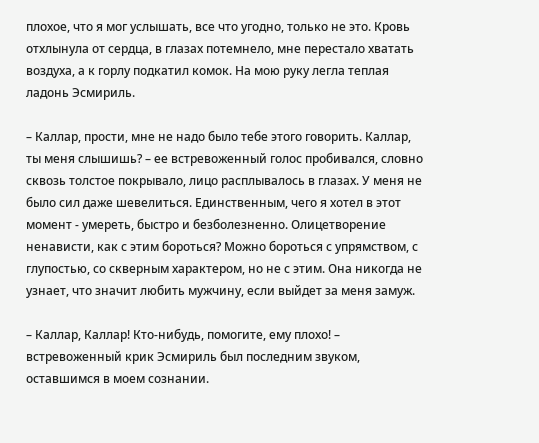плохое, что я мог услышать, все что угодно, только не это. Кровь отхлынула от сердца, в глазах потемнело, мне перестало хватать воздуха, а к горлу подкатил комок. На мою руку легла теплая ладонь Эсмириль.

– Каллар, прости, мне не надо было тебе этого говорить. Каллар, ты меня слышишь? – ее встревоженный голос пробивался, словно сквозь толстое покрывало, лицо расплывалось в глазах. У меня не было сил даже шевелиться. Единственным, чего я хотел в этот момент - умереть, быстро и безболезненно. Олицетворение ненависти, как с этим бороться? Можно бороться с упрямством, с глупостью, со скверным характером, но не с этим. Она никогда не узнает, что значит любить мужчину, если выйдет за меня замуж.

– Каллар, Каллар! Кто-нибудь, помогите, ему плохо! – встревоженный крик Эсмириль был последним звуком, оставшимся в моем сознании.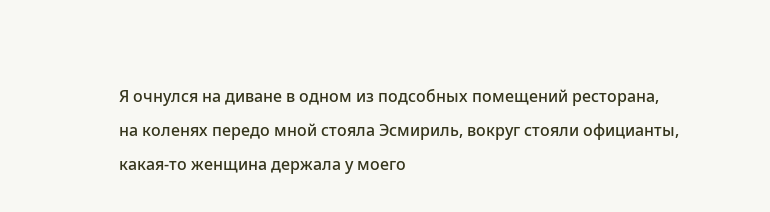Я очнулся на диване в одном из подсобных помещений ресторана, на коленях передо мной стояла Эсмириль, вокруг стояли официанты, какая-то женщина держала у моего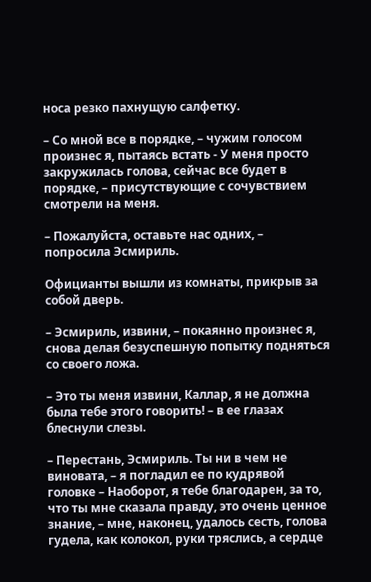носа резко пахнущую салфетку.

– Со мной все в порядке, – чужим голосом произнес я, пытаясь встать - У меня просто закружилась голова, сейчас все будет в порядке, – присутствующие с сочувствием смотрели на меня.

– Пожалуйста, оставьте нас одних, – попросила Эсмириль.

Официанты вышли из комнаты, прикрыв за собой дверь.

– Эсмириль, извини, – покаянно произнес я, снова делая безуспешную попытку подняться со своего ложа.

– Это ты меня извини, Каллар, я не должна была тебе этого говорить! – в ее глазах блеснули слезы.

– Перестань, Эсмириль. Ты ни в чем не виновата, – я погладил ее по кудрявой головке – Наоборот, я тебе благодарен, за то, что ты мне сказала правду, это очень ценное знание, – мне, наконец, удалось сесть, голова гудела, как колокол, руки тряслись, а сердце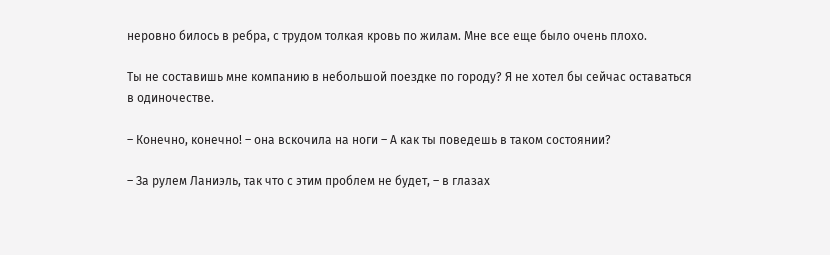неровно билось в ребра, с трудом толкая кровь по жилам. Мне все еще было очень плохо.

Ты не составишь мне компанию в небольшой поездке по городу? Я не хотел бы сейчас оставаться в одиночестве.

– Конечно, конечно! – она вскочила на ноги – А как ты поведешь в таком состоянии?

– За рулем Ланиэль, так что с этим проблем не будет, – в глазах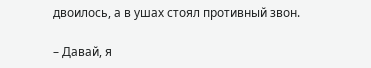двоилось, а в ушах стоял противный звон.

– Давай, я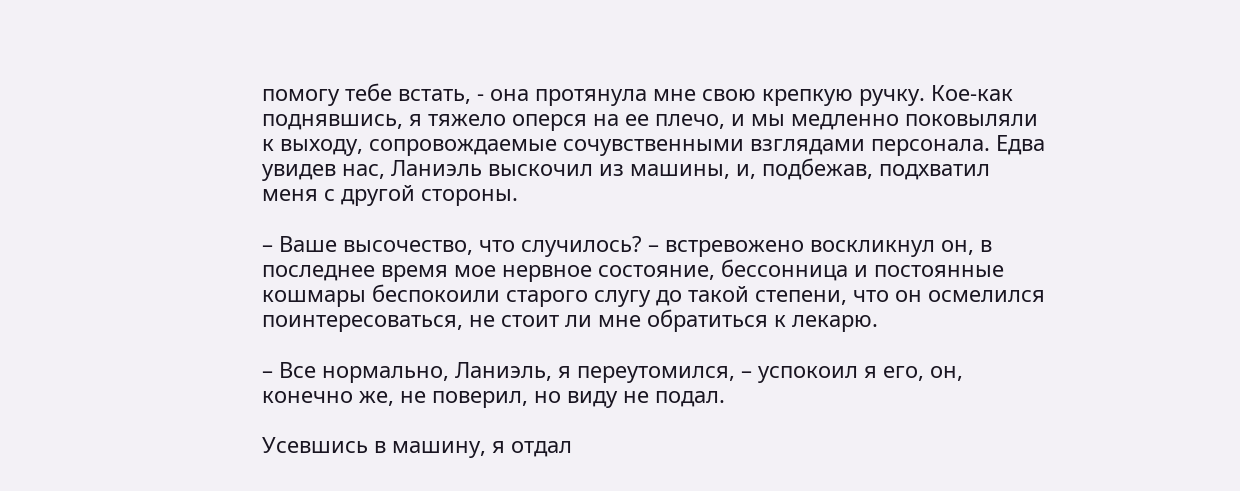помогу тебе встать, - она протянула мне свою крепкую ручку. Кое-как поднявшись, я тяжело оперся на ее плечо, и мы медленно поковыляли к выходу, сопровождаемые сочувственными взглядами персонала. Едва увидев нас, Ланиэль выскочил из машины, и, подбежав, подхватил меня с другой стороны.

– Ваше высочество, что случилось? – встревожено воскликнул он, в последнее время мое нервное состояние, бессонница и постоянные кошмары беспокоили старого слугу до такой степени, что он осмелился поинтересоваться, не стоит ли мне обратиться к лекарю.

– Все нормально, Ланиэль, я переутомился, – успокоил я его, он, конечно же, не поверил, но виду не подал.

Усевшись в машину, я отдал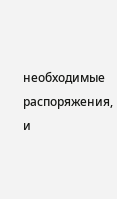необходимые распоряжения, и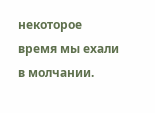некоторое время мы ехали в молчании.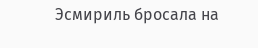Эсмириль бросала на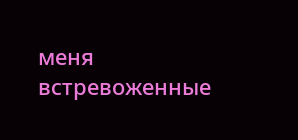меня встревоженные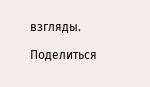взгляды.

Поделиться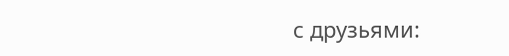с друзьями: